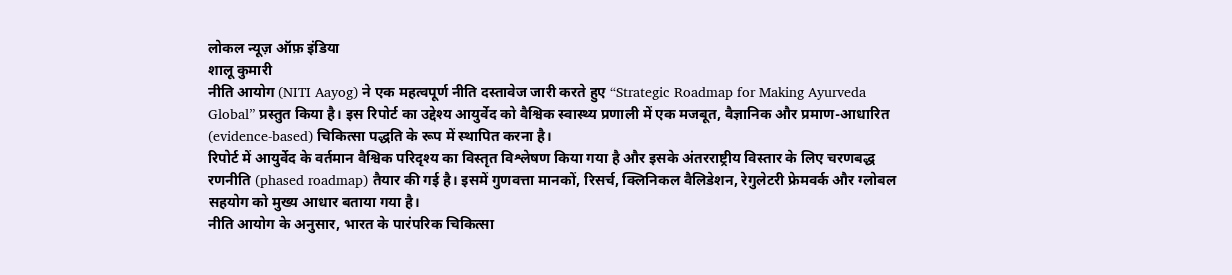लोकल न्यूज़ ऑफ़ इंडिया
शालू कुमारी
नीति आयोग (NITI Aayog) ने एक महत्वपूर्ण नीति दस्तावेज जारी करते हुए “Strategic Roadmap for Making Ayurveda Global” प्रस्तुत किया है। इस रिपोर्ट का उद्देश्य आयुर्वेद को वैश्विक स्वास्थ्य प्रणाली में एक मजबूत, वैज्ञानिक और प्रमाण-आधारित (evidence-based) चिकित्सा पद्धति के रूप में स्थापित करना है।
रिपोर्ट में आयुर्वेद के वर्तमान वैश्विक परिदृश्य का विस्तृत विश्लेषण किया गया है और इसके अंतरराष्ट्रीय विस्तार के लिए चरणबद्ध रणनीति (phased roadmap) तैयार की गई है। इसमें गुणवत्ता मानकों, रिसर्च, क्लिनिकल वैलिडेशन, रेगुलेटरी फ्रेमवर्क और ग्लोबल सहयोग को मुख्य आधार बताया गया है।
नीति आयोग के अनुसार, भारत के पारंपरिक चिकित्सा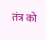तंत्र को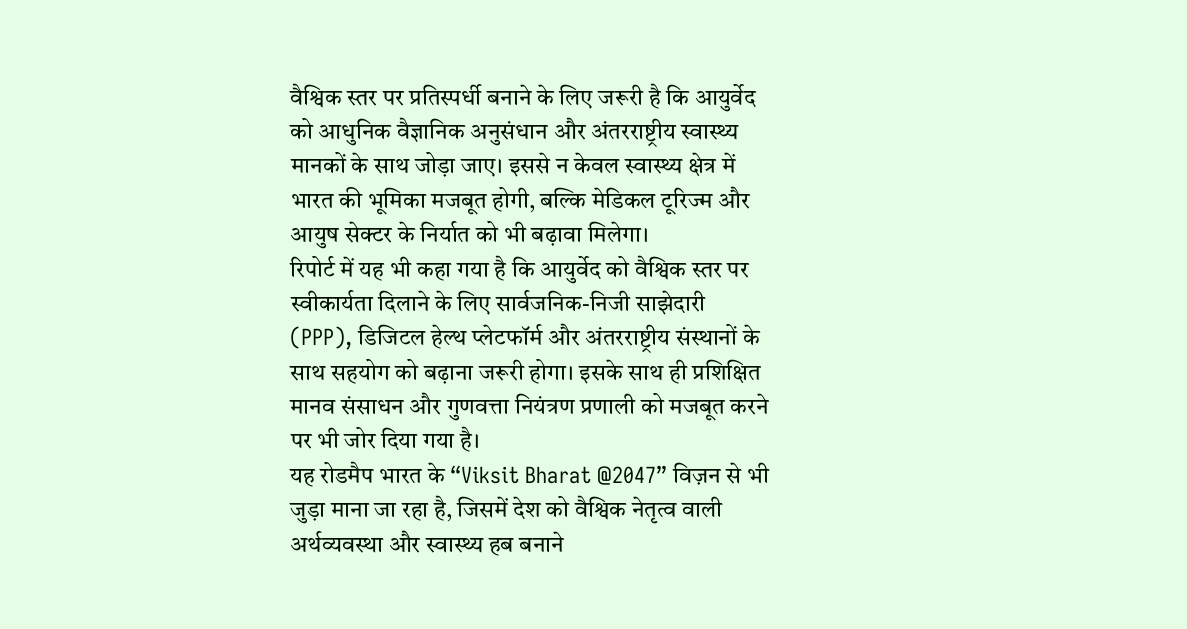वैश्विक स्तर पर प्रतिस्पर्धी बनाने के लिए जरूरी है कि आयुर्वेद को आधुनिक वैज्ञानिक अनुसंधान और अंतरराष्ट्रीय स्वास्थ्य मानकों के साथ जोड़ा जाए। इससे न केवल स्वास्थ्य क्षेत्र में भारत की भूमिका मजबूत होगी, बल्कि मेडिकल टूरिज्म और आयुष सेक्टर के निर्यात को भी बढ़ावा मिलेगा।
रिपोर्ट में यह भी कहा गया है कि आयुर्वेद को वैश्विक स्तर पर स्वीकार्यता दिलाने के लिए सार्वजनिक-निजी साझेदारी (PPP), डिजिटल हेल्थ प्लेटफॉर्म और अंतरराष्ट्रीय संस्थानों के साथ सहयोग को बढ़ाना जरूरी होगा। इसके साथ ही प्रशिक्षित मानव संसाधन और गुणवत्ता नियंत्रण प्रणाली को मजबूत करने पर भी जोर दिया गया है।
यह रोडमैप भारत के “Viksit Bharat @2047” विज़न से भी जुड़ा माना जा रहा है, जिसमें देश को वैश्विक नेतृत्व वाली अर्थव्यवस्था और स्वास्थ्य हब बनाने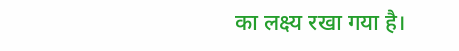का लक्ष्य रखा गया है।